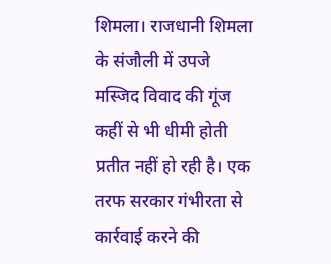शिमला। राजधानी शिमला के संजौली में उपजे मस्जिद विवाद की गूंज कहीं से भी धीमी होती प्रतीत नहीं हो रही है। एक तरफ सरकार गंभीरता से कार्रवाई करने की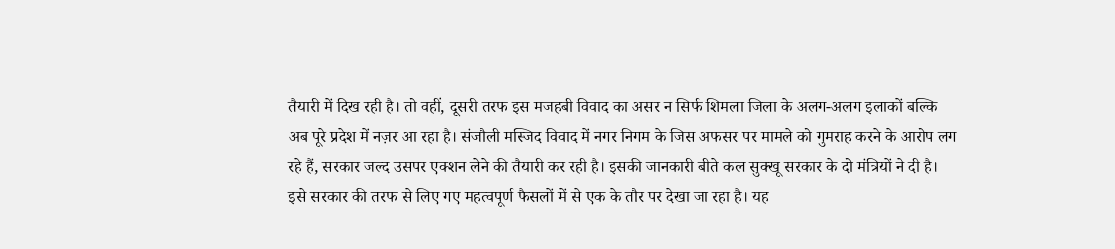तैयारी में दिख रही है। तो वहीं, दूसरी तरफ इस मजहबी विवाद का असर न सिर्फ शिमला जिला के अलग-अलग इलाकों बल्कि अब पूरे प्रदेश में नज़र आ रहा है। संजौली मस्जिद विवाद में नगर निगम के जिस अफसर पर मामले को गुमराह करने के आरोप लग रहे हैं, सरकार जल्द उसपर एक्शन लेने की तैयारी कर रही है। इसकी जानकारी बीते कल सुक्खू सरकार के दो मंत्रियों ने दी है। इसे सरकार की तरफ से लिए गए महत्वपूर्ण फैसलों में से एक के तौर पर देखा जा रहा है। यह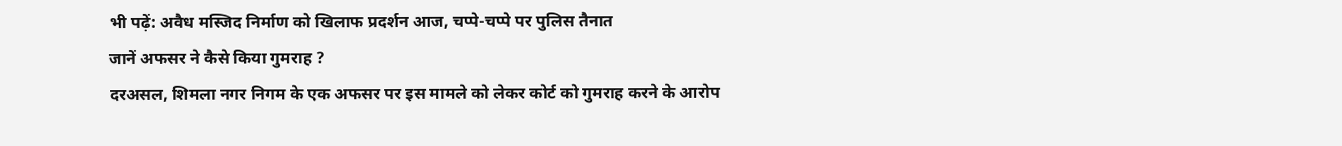भी पढ़ें: अवैध मस्जिद निर्माण को खिलाफ प्रदर्शन आज, चप्पे-चप्पे पर पुलिस तैनात
जानें अफसर ने कैसे किया गुमराह ?
दरअसल, शिमला नगर निगम के एक अफसर पर इस मामले को लेकर कोर्ट को गुमराह करने के आरोप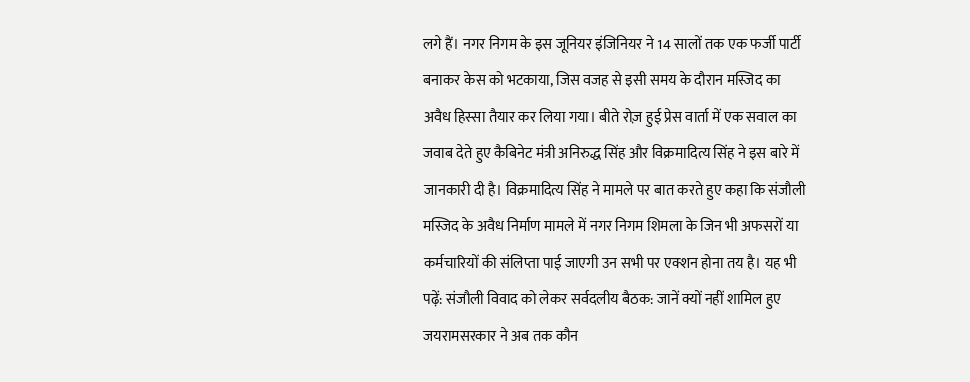लगे हैं। नगर निगम के इस जूनियर इंजिनियर ने 14 सालों तक एक फर्जी पार्टी बनाकर केस को भटकाया, जिस वजह से इसी समय के दौरान मस्जिद का अवैध हिस्सा तैयार कर लिया गया। बीते रोज़ हुई प्रेस वार्ता में एक सवाल का जवाब देते हुए कैबिनेट मंत्री अनिरुद्ध सिंह और विक्रमादित्य सिंह ने इस बारे में जानकारी दी है। विक्रमादित्य सिंह ने मामले पर बात करते हुए कहा कि संजौली मस्जिद के अवैध निर्माण मामले में नगर निगम शिमला के जिन भी अफसरों या कर्मचारियों की संलिप्ता पाई जाएगी उन सभी पर एक्शन होना तय है। यह भी पढ़ें: संजौली विवाद को लेकर सर्वदलीय बैठक: जानें क्यों नहीं शामिल हुए जयरामसरकार ने अब तक कौन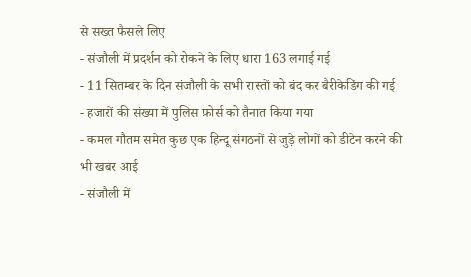से सख्त फैसले लिए
- संजौली में प्रदर्शन को रोकने के लिए धारा 163 लगाई गई
- 11 सितम्बर के दिन संजौली के सभी रास्तों को बंद कर बैरीकेडिंग की गई
- हजारों की संख्या में पुलिस फ़ोर्स को तैनात किया गया
- कमल गौतम समेत कुछ एक हिन्दू संगठनों से जुड़े लोगों को डीटेन करने की भी खबर आई
- संजौली में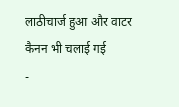लाठीचार्ज हुआ और वाटर कैनन भी चलाई गई
-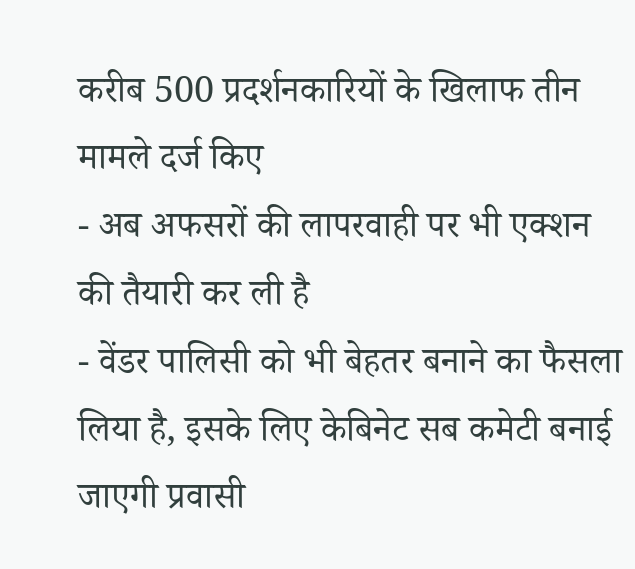करीब 500 प्रदर्शनकारियों के खिलाफ तीन मामले दर्ज किए
- अब अफसरों की लापरवाही पर भी एक्शन की तैयारी कर ली है
- वेंडर पालिसी को भी बेहतर बनाने का फैसला लिया है, इसके लिए केबिनेट सब कमेटी बनाई जाएगी प्रवासी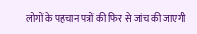लोगों के पहचान पत्रों की फिर से जांच की जाएगी